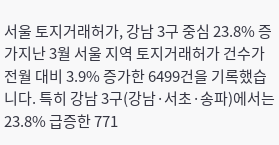서울 토지거래허가, 강남 3구 중심 23.8% 증가지난 3월 서울 지역 토지거래허가 건수가 전월 대비 3.9% 증가한 6499건을 기록했습니다. 특히 강남 3구(강남·서초·송파)에서는 23.8% 급증한 771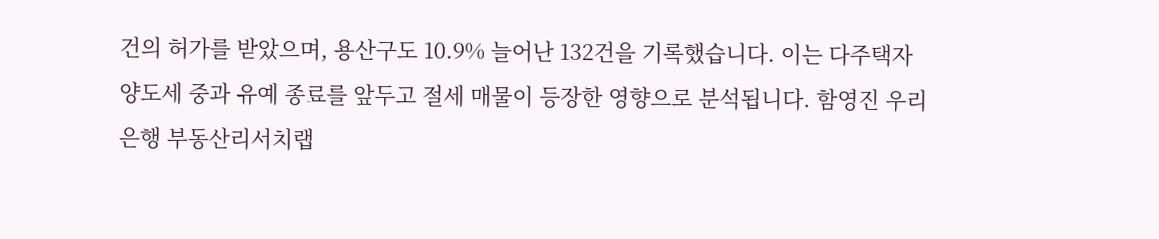건의 허가를 받았으며, 용산구도 10.9% 늘어난 132건을 기록했습니다. 이는 다주택자 양도세 중과 유예 종료를 앞두고 절세 매물이 등장한 영향으로 분석됩니다. 함영진 우리은행 부동산리서치랩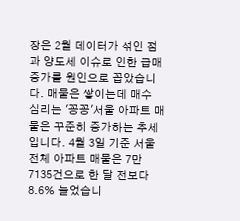장은 2월 데이터가 섞인 점과 양도세 이슈로 인한 급매 증가를 원인으로 꼽았습니다. 매물은 쌓이는데 매수 심리는 '꽁꽁'서울 아파트 매물은 꾸준히 증가하는 추세입니다. 4월 3일 기준 서울 전체 아파트 매물은 7만 7135건으로 한 달 전보다 8.6% 늘었습니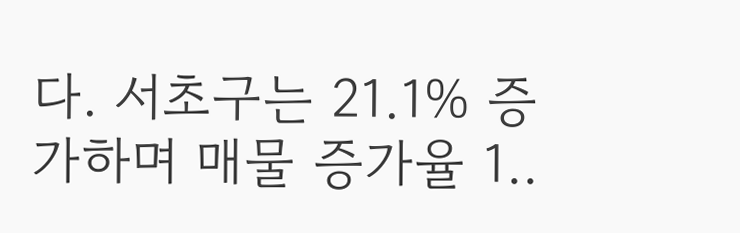다. 서초구는 21.1% 증가하며 매물 증가율 1..